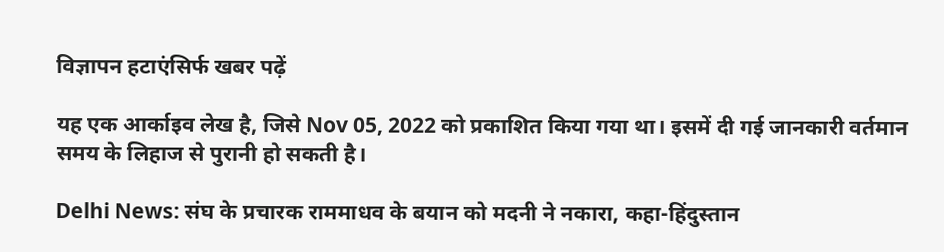विज्ञापन हटाएंसिर्फ खबर पढ़ें

यह एक आर्काइव लेख है, जिसे Nov 05, 2022 को प्रकाशित किया गया था। इसमें दी गई जानकारी वर्तमान समय के लिहाज से पुरानी हो सकती है।

Delhi News: संघ के प्रचारक राममाधव के बयान को मदनी ने नकारा, कहा-हिंदुस्तान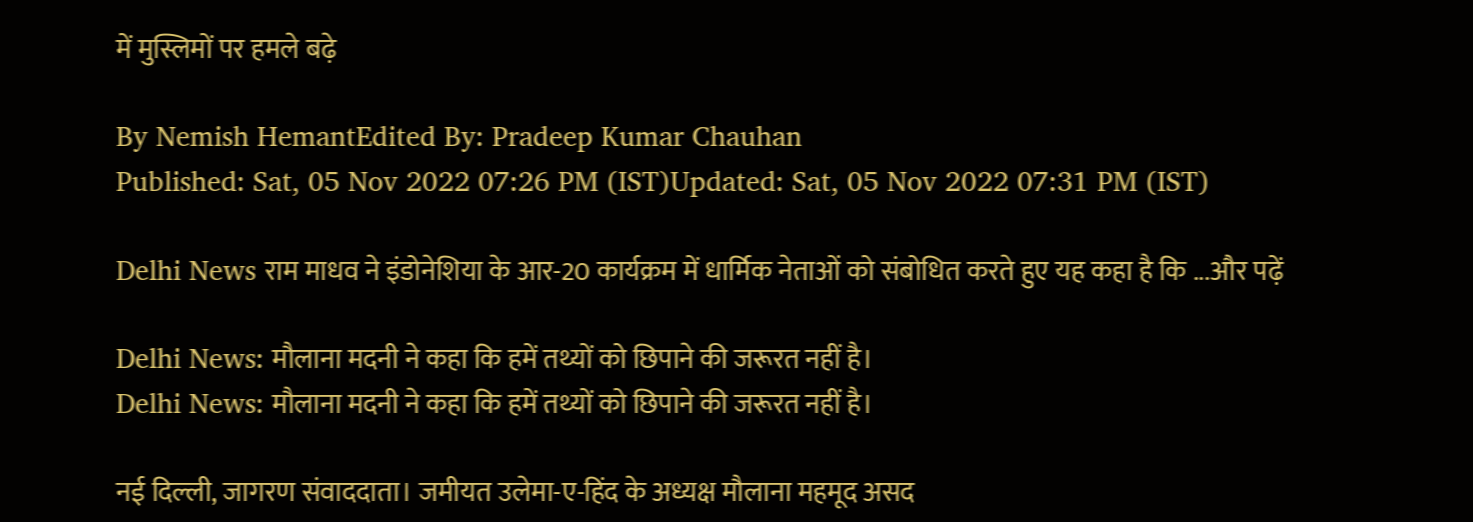में मुस्लिमों पर हमले बढ़े

By Nemish HemantEdited By: Pradeep Kumar Chauhan
Published: Sat, 05 Nov 2022 07:26 PM (IST)Updated: Sat, 05 Nov 2022 07:31 PM (IST)

Delhi News राम माधव ने इंडोनेशिया के आर-20 कार्यक्रम में धार्मिक नेताओं को संबोधित करते हुए यह कहा है कि ...और पढ़ें

Delhi News: मौलाना मदनी ने कहा कि हमें तथ्यों को छिपाने की जरूरत नहीं है।
Delhi News: मौलाना मदनी ने कहा कि हमें तथ्यों को छिपाने की जरूरत नहीं है।

नई दिल्ली, जागरण संवाददाता। जमीयत उलेमा-ए-हिंद के अध्यक्ष मौलाना महमूद असद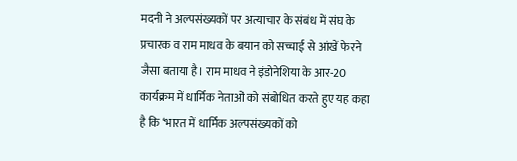मदनी ने अल्पसंख्यकों पर अत्याचार के संबंध में संघ के प्रचारक व राम माधव के बयान को सच्चाई से आंखें फेरने जैसा बताया है। राम माधव ने इंडोनेशिया के आर-20 कार्यक्रम में धार्मिक नेताओं को संबोधित करते हुए यह कहा है कि ‘भारत में धार्मिक अल्पसंख्यकों को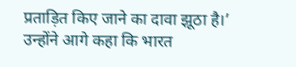प्रताड़ित किए जाने का दावा झूठा है।’ उन्होंने आगे कहा कि भारत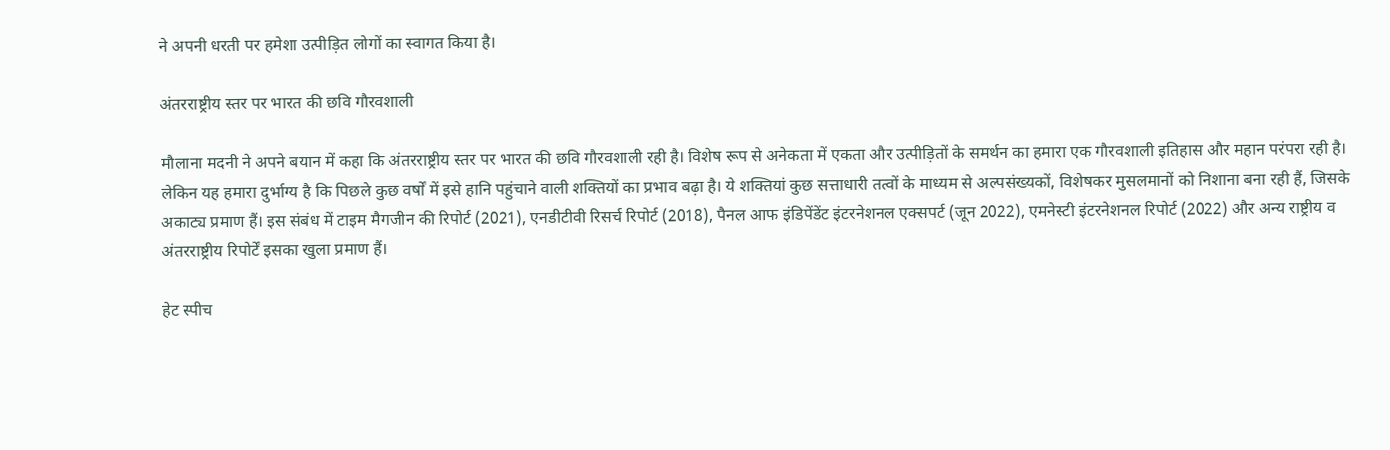ने अपनी धरती पर हमेशा उत्पीड़ित लोगों का स्वागत किया है।

अंतरराष्ट्रीय स्तर पर भारत की छवि गौरवशाली

मौलाना मदनी ने अपने बयान में कहा कि अंतरराष्ट्रीय स्तर पर भारत की छवि गौरवशाली रही है। विशेष रूप से अनेकता में एकता और उत्पीड़ितों के समर्थन का हमारा एक गौरवशाली इतिहास और महान परंपरा रही है। लेकिन यह हमारा दुर्भाग्य है कि पिछले कुछ वर्षों में इसे हानि पहुंचाने वाली शक्तियों का प्रभाव बढ़ा है। ये शक्तियां कुछ सत्ताधारी तत्वों के माध्यम से अल्पसंख्यकों, विशेषकर मुसलमानों को निशाना बना रही हैं, जिसके अकाट्य प्रमाण हैं। इस संबंध में टाइम मैगजीन की रिपोर्ट (2021), एनडीटीवी रिसर्च रिपोर्ट (2018), पैनल आफ इंडिपेंडेंट इंटरनेशनल एक्सपर्ट (जून 2022), एमनेस्टी इंटरनेशनल रिपोर्ट (2022) और अन्य राष्ट्रीय व अंतरराष्ट्रीय रिपोर्टें इसका खुला प्रमाण हैं।

हेट स्पीच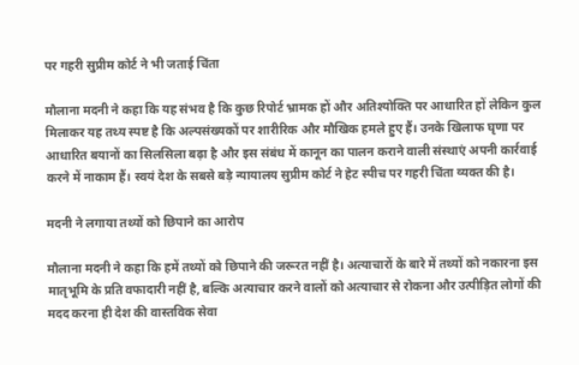पर गहरी सुप्रीम कोर्ट ने भी जताई चिंता

मौलाना मदनी ने कहा कि यह संभव है कि कुछ रिपोर्ट भ्रामक हों और अतिश्योक्ति पर आधारित हों लेकिन कुल मिलाकर यह तथ्य स्पष्ट है कि अल्पसंख्यकों पर शारीरिक और मौखिक हमले हुए हैं। उनके खिलाफ घृणा पर आधारित बयानों का सिलसिला बढ़ा है और इस संबंध में कानून का पालन कराने वाली संस्थाएं अपनी कार्रवाई करने में नाकाम हैं। स्वयं देश के सबसे बड़े न्यायालय सुप्रीम कोर्ट ने हेट स्पीच पर गहरी चिंता व्यक्त की है।

मदनी ने लगाया तथ्यों को छिपाने का आरोप

मौलाना मदनी ने कहा कि हमें तथ्यों को छिपाने की जरूरत नहीं है। अत्याचारों के बारे में तथ्यों को नकारना इस मातृभूमि के प्रति वफादारी नहीं है, बल्कि अत्याचार करने वालों को अत्याचार से रोकना और उत्पीड़ित लोगों की मदद करना ही देश की वास्तविक सेवा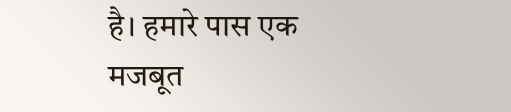है। हमारे पास एक मजबूत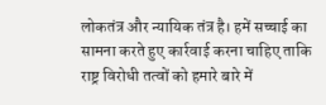लोकतंत्र और न्यायिक तंत्र है। हमें सच्चाई का सामना करते हुए कार्रवाई करना चाहिए ताकि राष्ट्र विरोधी तत्वों को हमारे बारे में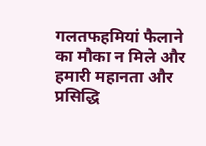गलतफहमियां फैलाने का मौका न मिले और हमारी महानता और प्रसिद्धि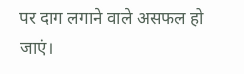पर दाग लगाने वाले असफल हो जाएं।